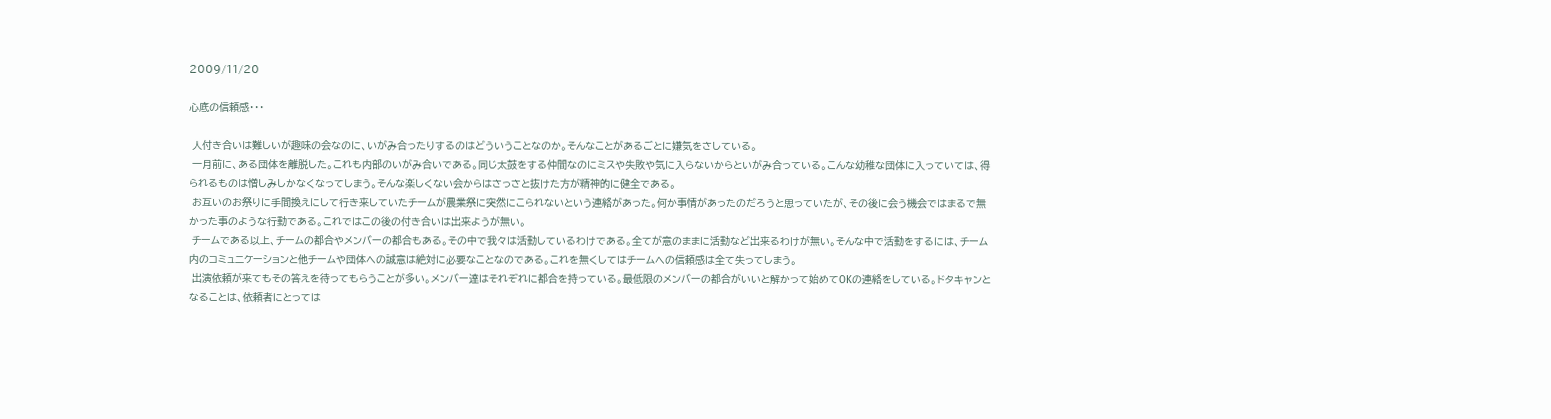2009/11/20

心底の信頼感・・・

 人付き合いは難しいが趣味の会なのに、いがみ合ったりするのはどういうことなのか。そんなことがあるごとに嫌気をさしている。
 一月前に、ある団体を離脱した。これも内部のいがみ合いである。同じ太鼓をする仲間なのにミスや失敗や気に入らないからといがみ合っている。こんな幼稚な団体に入っていては、得られるものは憎しみしかなくなってしまう。そんな楽しくない会からはさっさと抜けた方が精神的に健全である。
 お互いのお祭りに手間換えにして行き来していたチームが農業祭に突然にこられないという連絡があった。何か事情があったのだろうと思っていたが、その後に会う機会ではまるで無かった事のような行動である。これではこの後の付き合いは出来ようが無い。
 チームである以上、チームの都合やメンバーの都合もある。その中で我々は活動しているわけである。全てが意のままに活動など出来るわけが無い。そんな中で活動をするには、チーム内のコミュニケーションと他チームや団体への誠意は絶対に必要なことなのである。これを無くしてはチームへの信頼感は全て失ってしまう。
 出演依頼が来てもその答えを待ってもらうことが多い。メンバー達はそれぞれに都合を持っている。最低限のメンバーの都合がいいと解かって始めてOKの連絡をしている。ドタキャンとなることは、依頼者にとっては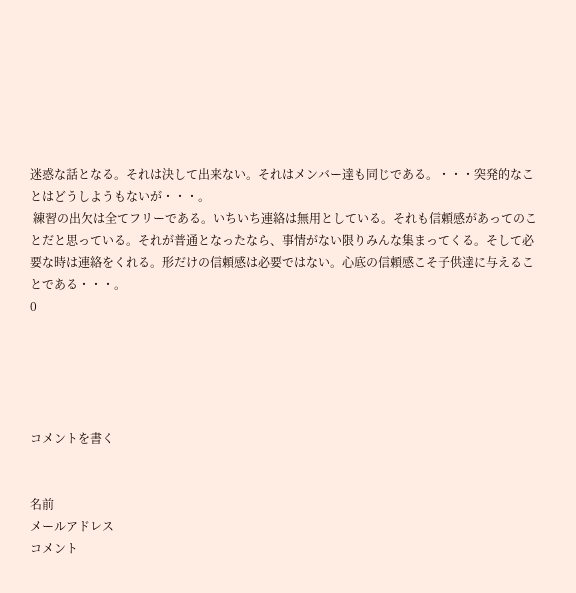迷惑な話となる。それは決して出来ない。それはメンバー達も同じである。・・・突発的なことはどうしようもないが・・・。
 練習の出欠は全てフリーである。いちいち連絡は無用としている。それも信頼感があってのことだと思っている。それが普通となったなら、事情がない限りみんな集まってくる。そして必要な時は連絡をくれる。形だけの信頼感は必要ではない。心底の信頼感こそ子供達に与えることである・・・。
0





コメントを書く


名前
メールアドレス
コメント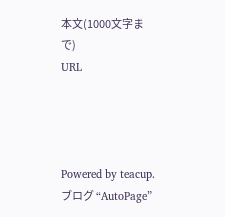本文(1000文字まで)
URL




Powered by teacup.ブログ “AutoPage”